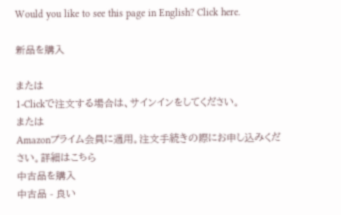Would you like to see this page in English? Click here.

新品を購入

または
1-Clickで注文する場合は、サインインをしてください。
または
Amazonプライム会員に適用。注文手続きの際にお申し込みください。詳細はこちら
中古品を購入
中古品 - 良い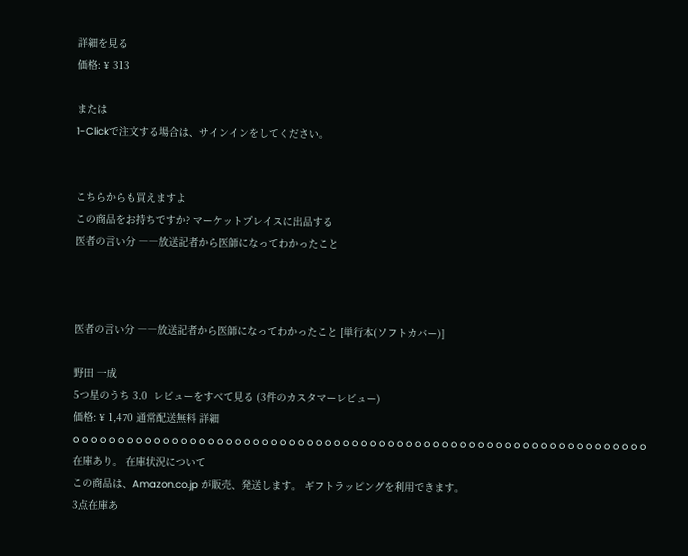詳細を見る
価格: ¥ 313

または
1-Clickで注文する場合は、サインインをしてください。


こちらからも買えますよ
この商品をお持ちですか? マーケットプレイスに出品する
医者の言い分 ――放送記者から医師になってわかったこと



医者の言い分 ――放送記者から医師になってわかったこと [単行本(ソフトカバー)]

野田 一成
5つ星のうち 3.0  レビューをすべて見る (3件のカスタマーレビュー)
価格: ¥ 1,470 通常配送無料 詳細
o o o o o o o o o o o o o o o o o o o o o o o o o o o o o o o o o o o o o o o o o o o o o o o o o o o o o o o o o o o o o o o o
在庫あり。 在庫状況について
この商品は、Amazon.co.jp が販売、発送します。 ギフトラッピングを利用できます。
3点在庫あ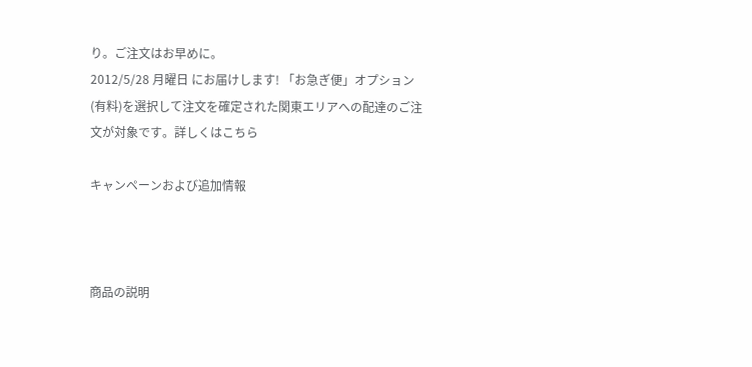り。ご注文はお早めに。
2012/5/28 月曜日 にお届けします! 「お急ぎ便」オプション(有料)を選択して注文を確定された関東エリアへの配達のご注文が対象です。詳しくはこちら

キャンペーンおよび追加情報



商品の説明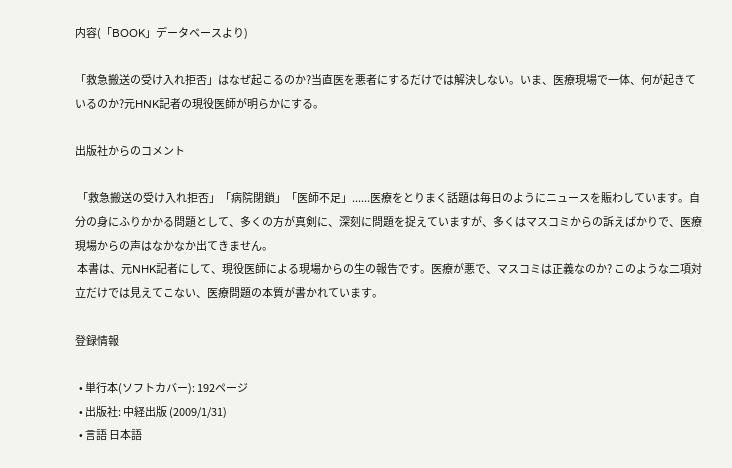内容(「BOOK」データベースより)

「救急搬送の受け入れ拒否」はなぜ起こるのか?当直医を悪者にするだけでは解決しない。いま、医療現場で一体、何が起きているのか?元HNK記者の現役医師が明らかにする。

出版社からのコメント

 「救急搬送の受け入れ拒否」「病院閉鎖」「医師不足」......医療をとりまく話題は毎日のようにニュースを賑わしています。自分の身にふりかかる問題として、多くの方が真剣に、深刻に問題を捉えていますが、多くはマスコミからの訴えばかりで、医療現場からの声はなかなか出てきません。
 本書は、元NHK記者にして、現役医師による現場からの生の報告です。医療が悪で、マスコミは正義なのか? このような二項対立だけでは見えてこない、医療問題の本質が書かれています。

登録情報

  • 単行本(ソフトカバー): 192ページ
  • 出版社: 中経出版 (2009/1/31)
  • 言語 日本語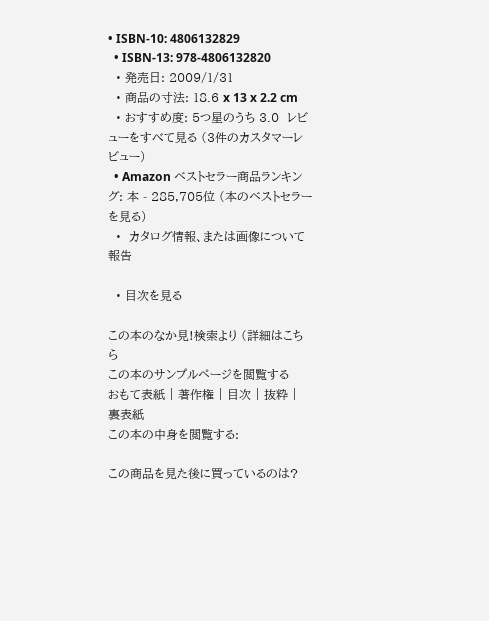• ISBN-10: 4806132829
  • ISBN-13: 978-4806132820
  • 発売日: 2009/1/31
  • 商品の寸法: 18.6 x 13 x 2.2 cm
  • おすすめ度: 5つ星のうち 3.0  レビューをすべて見る (3件のカスタマーレビュー)
  • Amazon ベストセラー商品ランキング: 本 - 285,705位 (本のベストセラーを見る)
  •  カタログ情報、または画像について報告

  • 目次を見る

この本のなか見!検索より (詳細はこちら
この本のサンプルページを閲覧する
おもて表紙 | 著作権 | 目次 | 抜粋 | 裏表紙
この本の中身を閲覧する:

この商品を見た後に買っているのは?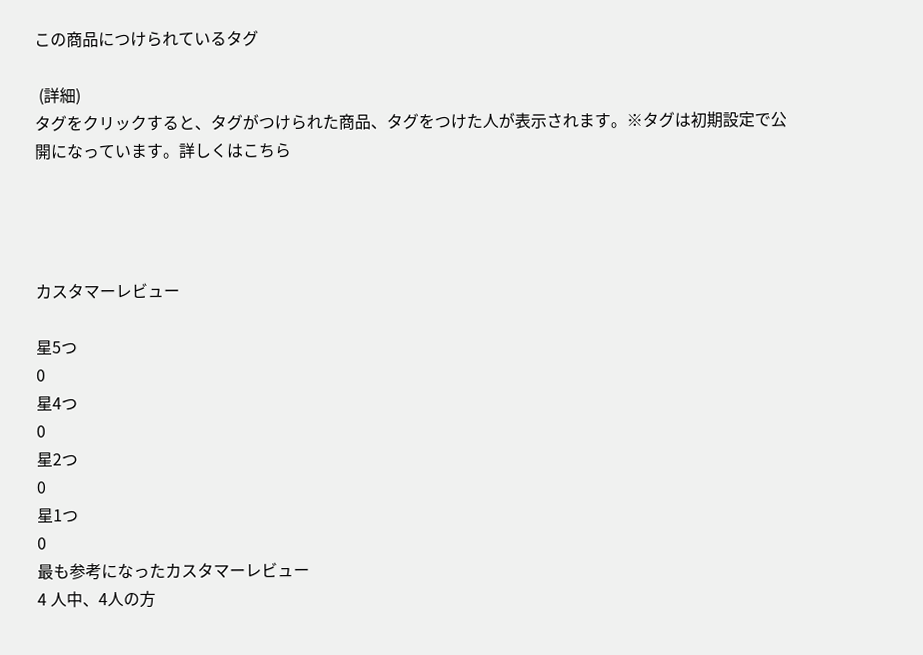この商品につけられているタグ

 (詳細)
タグをクリックすると、タグがつけられた商品、タグをつけた人が表示されます。※タグは初期設定で公開になっています。詳しくはこちら




カスタマーレビュー

星5つ
0
星4つ
0
星2つ
0
星1つ
0
最も参考になったカスタマーレビュー
4 人中、4人の方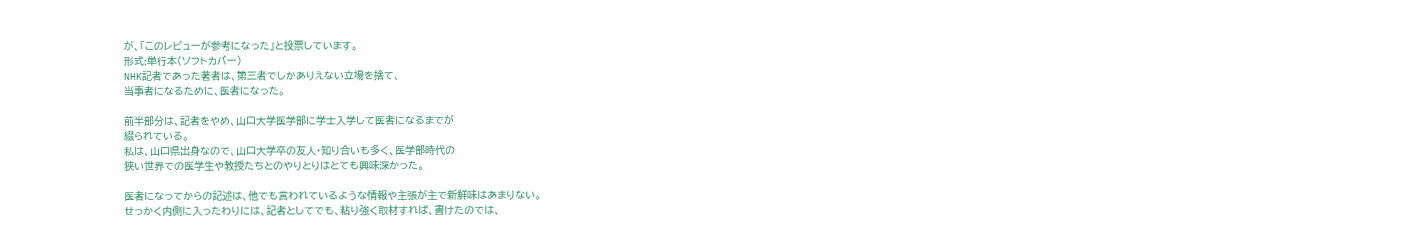が、「このレビューが参考になった」と投票しています。
形式:単行本(ソフトカバー)
NHK記者であった著者は、第三者でしかありえない立場を捨て、
当事者になるために、医者になった。

前半部分は、記者をやめ、山口大学医学部に学士入学して医者になるまでが
綴られている。
私は、山口県出身なので、山口大学卒の友人・知り合いも多く、医学部時代の
狭い世界での医学生や教授たちとのやりとりはとても興味深かった。

医者になってからの記述は、他でも言われているような情報や主張が主で新鮮味はあまりない。
せっかく内側に入ったわりには、記者としてでも、粘り強く取材すれば、書けたのでは、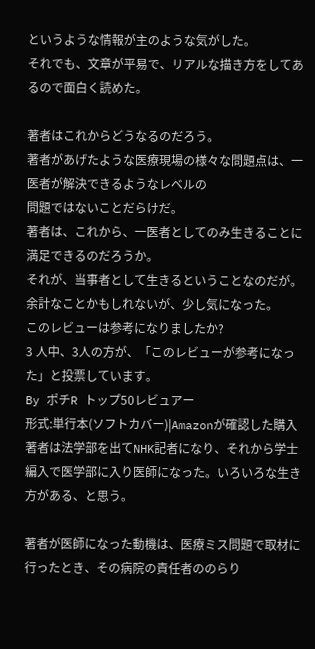というような情報が主のような気がした。
それでも、文章が平易で、リアルな描き方をしてあるので面白く読めた。

著者はこれからどうなるのだろう。
著者があげたような医療現場の様々な問題点は、一医者が解決できるようなレベルの
問題ではないことだらけだ。
著者は、これから、一医者としてのみ生きることに満足できるのだろうか。
それが、当事者として生きるということなのだが。
余計なことかもしれないが、少し気になった。
このレビューは参考になりましたか?
3 人中、3人の方が、「このレビューが参考になった」と投票しています。
By ポチR トップ50レビュアー
形式:単行本(ソフトカバー)|Amazonが確認した購入
著者は法学部を出てNHK記者になり、それから学士編入で医学部に入り医師になった。いろいろな生き方がある、と思う。

著者が医師になった動機は、医療ミス問題で取材に行ったとき、その病院の責任者ののらり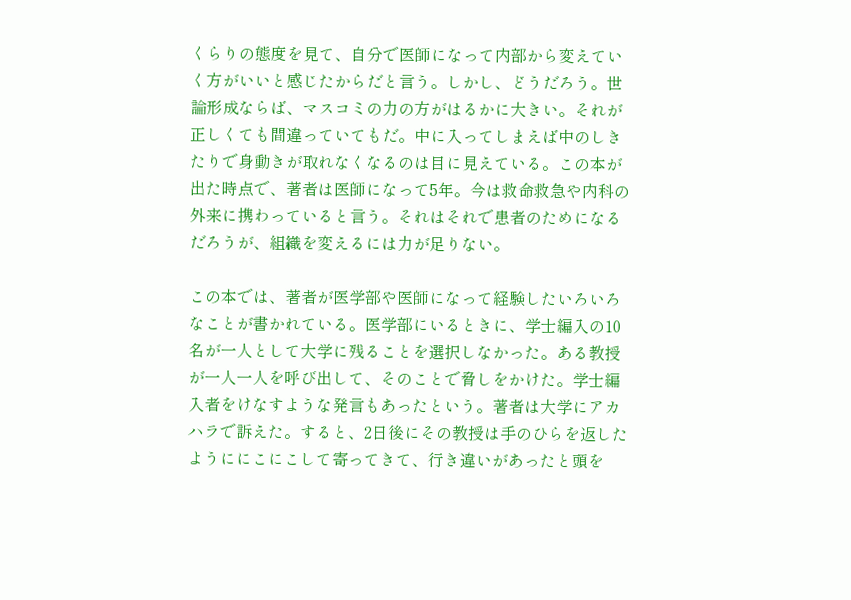くらりの態度を見て、自分で医師になって内部から変えていく方がいいと感じたからだと言う。しかし、どうだろう。世論形成ならば、マスコミの力の方がはるかに大きい。それが正しくても間違っていてもだ。中に入ってしまえば中のしきたりで身動きが取れなくなるのは目に見えている。この本が出た時点で、著者は医師になって5年。今は救命救急や内科の外来に携わっていると言う。それはそれで患者のためになるだろうが、組織を変えるには力が足りない。

この本では、著者が医学部や医師になって経験したいろいろなことが書かれている。医学部にいるときに、学士編入の10名が一人として大学に残ることを選択しなかった。ある教授が一人一人を呼び出して、そのことで脅しをかけた。学士編入者をけなすような発言もあったという。著者は大学にアカハラで訴えた。すると、2日後にその教授は手のひらを返したようににこにこして寄ってきて、行き違いがあったと頭を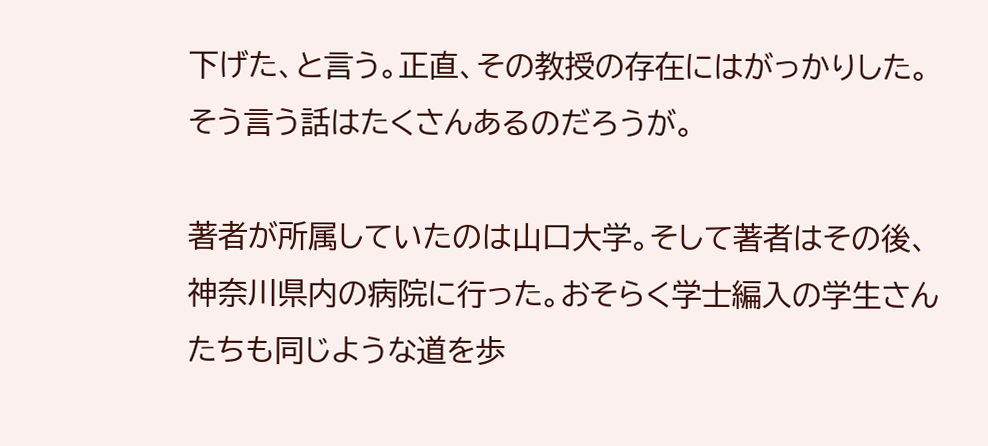下げた、と言う。正直、その教授の存在にはがっかりした。そう言う話はたくさんあるのだろうが。

著者が所属していたのは山口大学。そして著者はその後、神奈川県内の病院に行った。おそらく学士編入の学生さんたちも同じような道を歩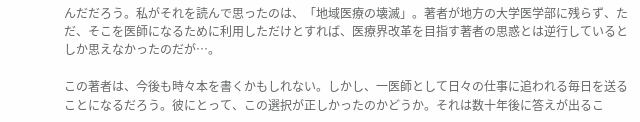んだだろう。私がそれを読んで思ったのは、「地域医療の壊滅」。著者が地方の大学医学部に残らず、ただ、そこを医師になるために利用しただけとすれば、医療界改革を目指す著者の思惑とは逆行しているとしか思えなかったのだが…。

この著者は、今後も時々本を書くかもしれない。しかし、一医師として日々の仕事に追われる毎日を送ることになるだろう。彼にとって、この選択が正しかったのかどうか。それは数十年後に答えが出るこ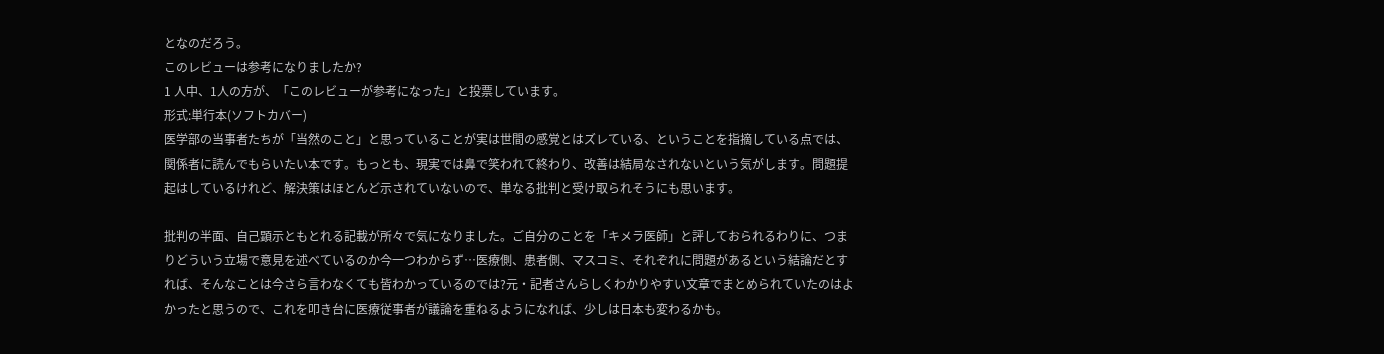となのだろう。
このレビューは参考になりましたか?
1 人中、1人の方が、「このレビューが参考になった」と投票しています。
形式:単行本(ソフトカバー)
医学部の当事者たちが「当然のこと」と思っていることが実は世間の感覚とはズレている、ということを指摘している点では、関係者に読んでもらいたい本です。もっとも、現実では鼻で笑われて終わり、改善は結局なされないという気がします。問題提起はしているけれど、解決策はほとんど示されていないので、単なる批判と受け取られそうにも思います。

批判の半面、自己顕示ともとれる記載が所々で気になりました。ご自分のことを「キメラ医師」と評しておられるわりに、つまりどういう立場で意見を述べているのか今一つわからず…医療側、患者側、マスコミ、それぞれに問題があるという結論だとすれば、そんなことは今さら言わなくても皆わかっているのでは?元・記者さんらしくわかりやすい文章でまとめられていたのはよかったと思うので、これを叩き台に医療従事者が議論を重ねるようになれば、少しは日本も変わるかも。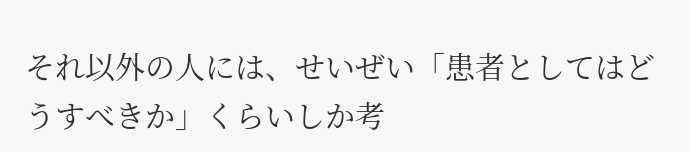それ以外の人には、せいぜい「患者としてはどうすべきか」くらいしか考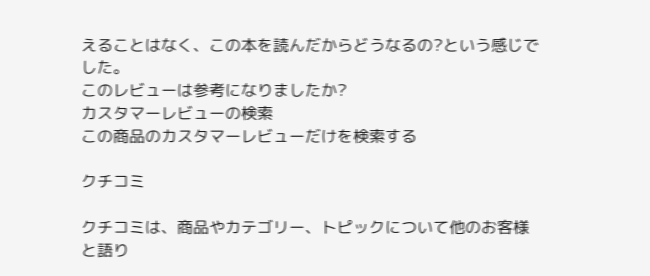えることはなく、この本を読んだからどうなるの?という感じでした。
このレビューは参考になりましたか?
カスタマーレビューの検索
この商品のカスタマーレビューだけを検索する

クチコミ

クチコミは、商品やカテゴリー、トピックについて他のお客様と語り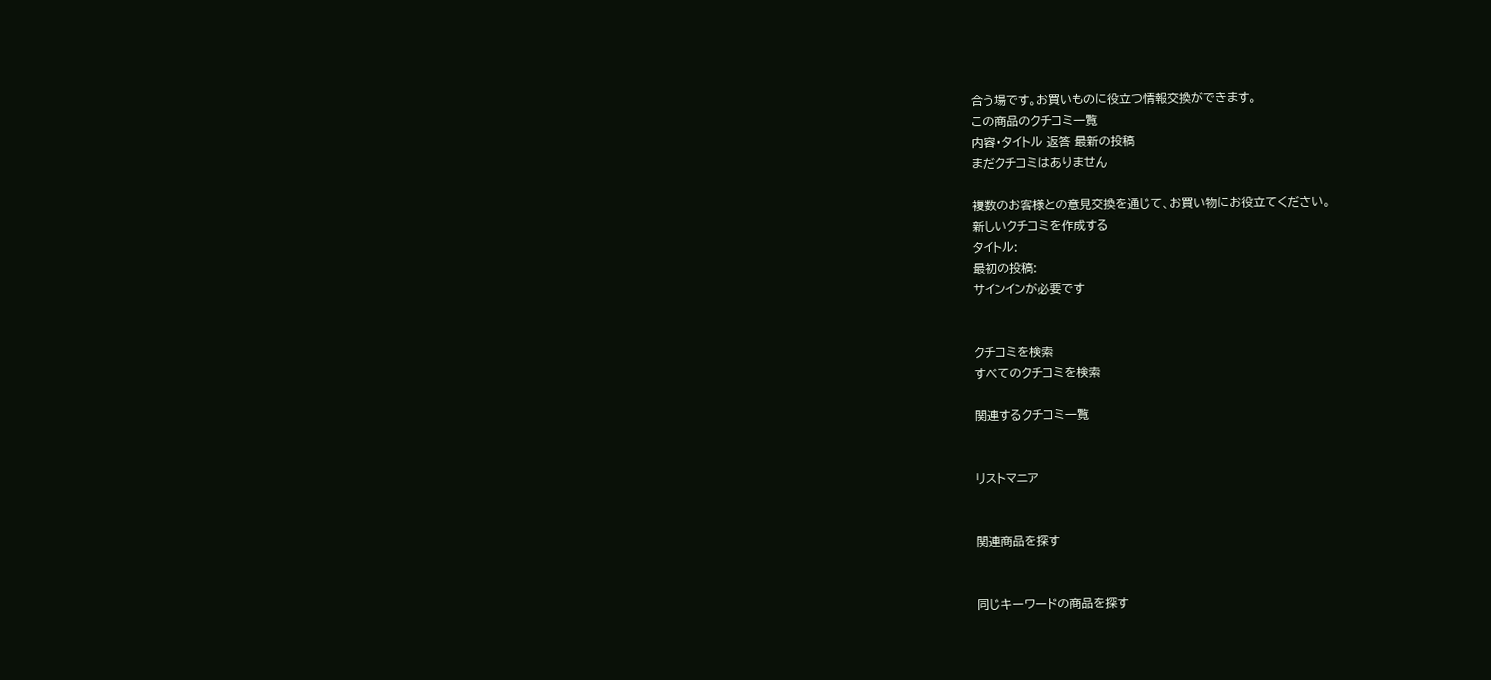合う場です。お買いものに役立つ情報交換ができます。
この商品のクチコミ一覧
内容・タイトル 返答 最新の投稿
まだクチコミはありません

複数のお客様との意見交換を通じて、お買い物にお役立てください。
新しいクチコミを作成する
タイトル:
最初の投稿:
サインインが必要です


クチコミを検索
すべてのクチコミを検索

関連するクチコミ一覧


リストマニア


関連商品を探す


同じキーワードの商品を探す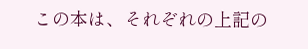この本は、それぞれの上記の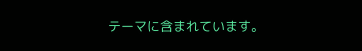テーマに含まれています。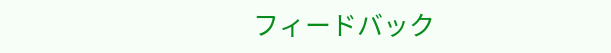フィードバック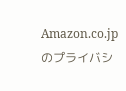Amazon.co.jpのプライバシ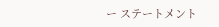ー ステートメント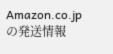Amazon.co.jpの発送情報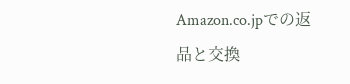Amazon.co.jpでの返品と交換